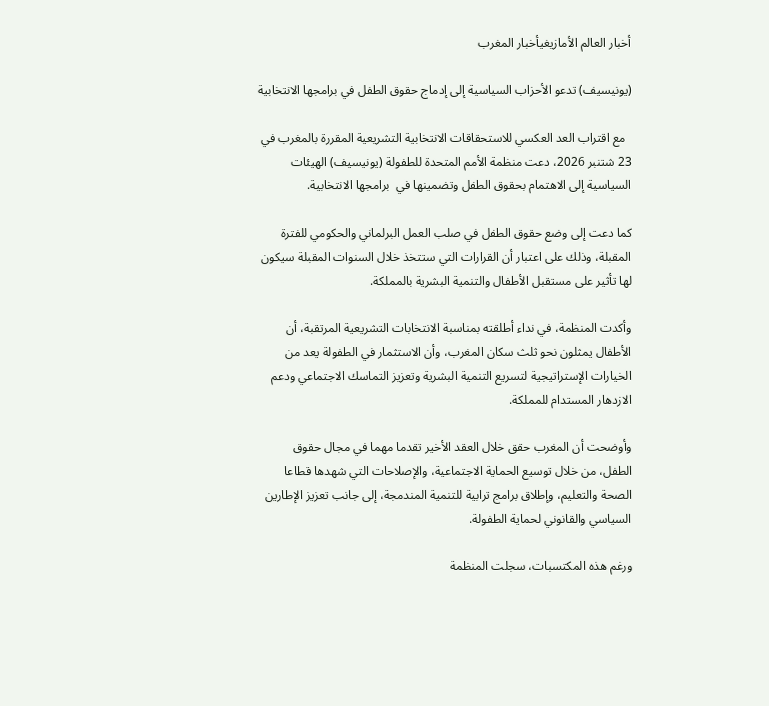أخبار العالم الأمازيغيأخبار المغرب

(يونيسيف) تدعو الأحزاب السياسية إلى إدماج حقوق الطفل في برامجها الانتخابية

  مع اقتراب العد العكسي للاستحقاقات الانتخابية التشريعية المقررة بالمغرب في 23 شتنبر 2026، دعت منظمة الأمم المتحدة للطفولة (يونيسيف) الهيئات السياسية إلى الاهتمام بحقوق الطفل وتضمينها في  برامجها الانتخابية.

كما دعت إلى وضع حقوق الطفل في صلب العمل البرلماني والحكومي للفترة المقبلة، وذلك على اعتبار أن القرارات التي ستتخذ خلال السنوات المقبلة سيكون لها تأثير على مستقبل الأطفال والتنمية البشرية بالمملكة.

وأكدت المنظمة، في نداء أطلقته بمناسبة الانتخابات التشريعية المرتقبة، أن الأطفال يمثلون نحو ثلث سكان المغرب، وأن الاستثمار في الطفولة يعد من الخيارات الإستراتيجية لتسريع التنمية البشرية وتعزيز التماسك الاجتماعي ودعم الازدهار المستدام للمملكة.

وأوضحت أن المغرب حقق خلال العقد الأخير تقدما مهما في مجال حقوق الطفل، من خلال توسيع الحماية الاجتماعية، والإصلاحات التي شهدها قطاعا الصحة والتعليم، وإطلاق برامج ترابية للتنمية المندمجة، إلى جانب تعزيز الإطارين السياسي والقانوني لحماية الطفولة.

ورغم هذه المكتسبات، سجلت المنظمة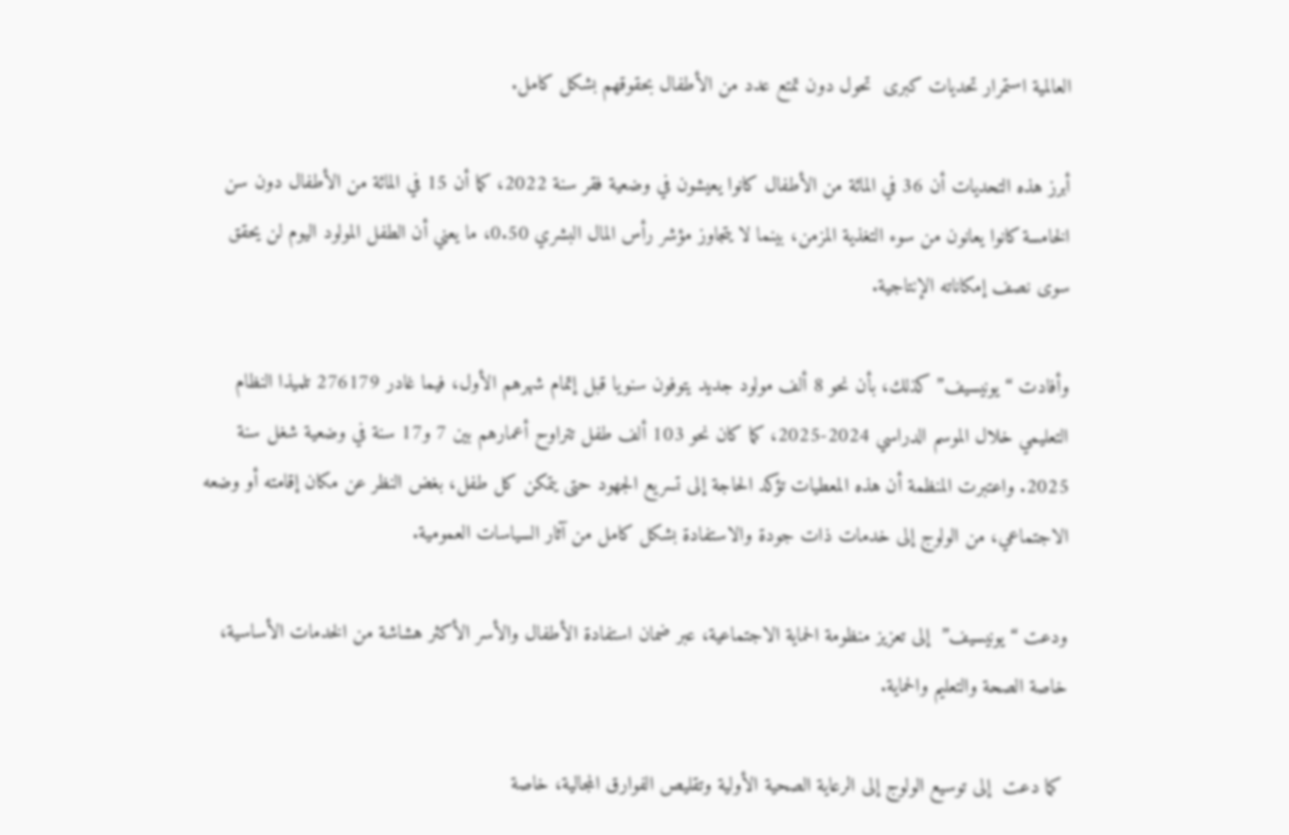العالمية استمرار تحديات كبرى  تحول دون تمتع عدد من الأطفال بحقوقهم بشكل كامل.

أبرز هذه التحديات أن 36 في المائة من الأطفال كانوا يعيشون في وضعية فقر سنة 2022، كما أن 15 في المائة من الأطفال دون سن الخامسة كانوا يعانون من سوء التغذية المزمن، بينما لا يتجاوز مؤشر رأس المال البشري 0.50، ما يعني أن الطفل المولود اليوم لن يحقق سوى نصف إمكاناته الإنتاجية.

وأفادت “يونيسيف” كذلك، بأن نحو 8 ألف مولود جديد يتوفون سنويا قبل إتمام شهرهم الأول، فيما غادر 276179 تلميذا النظام التعليمي خلال الموسم الدراسي 2024-2025، كما كان نحو 103 ألف طفل تتراوح أعمارهم بين 7 و17 سنة في وضعية شغل سنة 2025. واعتبرت المنظمة أن هذه المعطيات تؤكد الحاجة إلى تسريع الجهود حتى يتمكن كل طفل، بغض النظر عن مكان إقامته أو وضعه الاجتماعي، من الولوج إلى خدمات ذات جودة والاستفادة بشكل كامل من آثار السياسات العمومية.

ودعت “يونيسيف”  إلى تعزيز منظومة الحماية الاجتماعية، عبر ضمان استفادة الأطفال والأسر الأكثر هشاشة من الخدمات الأساسية، خاصة الصحة والتعليم والحماية.

 كما دعت  إلى توسيع الولوج إلى الرعاية الصحية الأولية وتقليص الفوارق المجالية، خاصة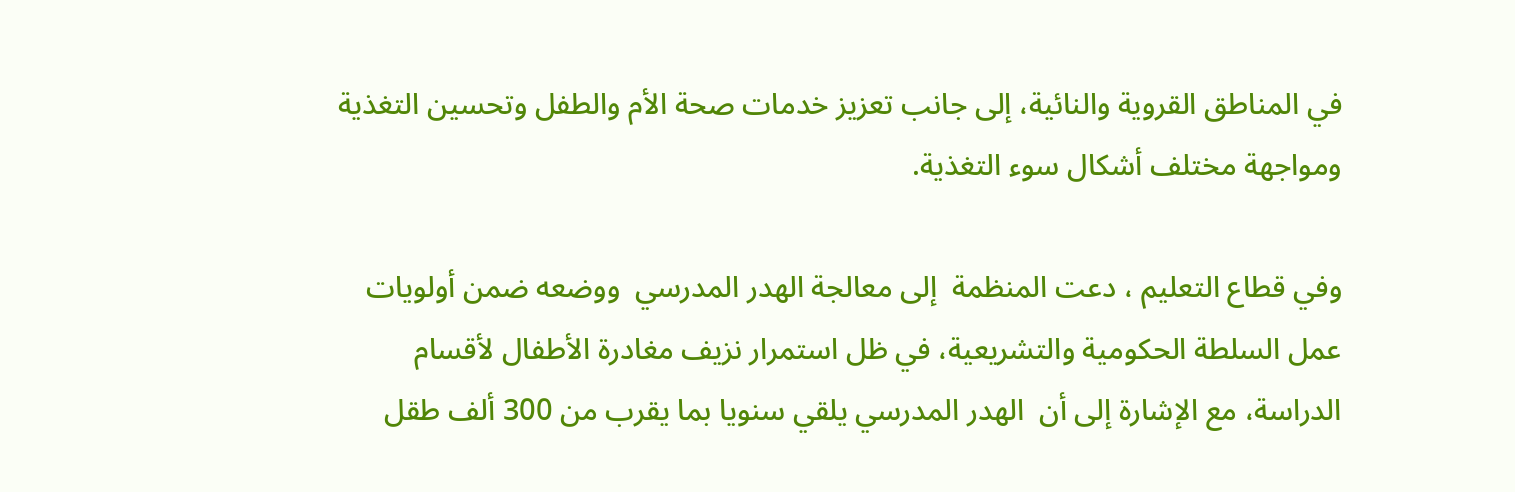في المناطق القروية والنائية، إلى جانب تعزيز خدمات صحة الأم والطفل وتحسين التغذية ومواجهة مختلف أشكال سوء التغذية.

وفي قطاع التعليم ، دعت المنظمة  إلى معالجة الهدر المدرسي  ووضعه ضمن أولويات  عمل السلطة الحكومية والتشريعية، في ظل استمرار نزيف مغادرة الأطفال لأقسام الدراسة، مع الإشارة إلى أن  الهدر المدرسي يلقي سنويا بما يقرب من 300 ألف طقل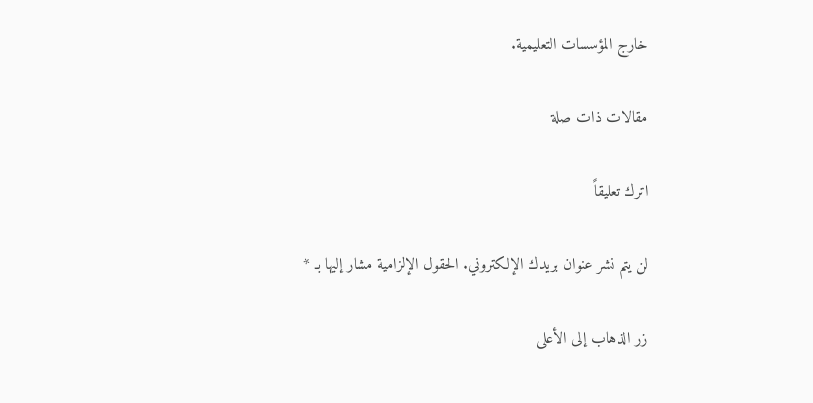خارج المؤسسات التعليمية.

مقالات ذات صلة

اترك تعليقاً

لن يتم نشر عنوان بريدك الإلكتروني. الحقول الإلزامية مشار إليها بـ *

زر الذهاب إلى الأعلى